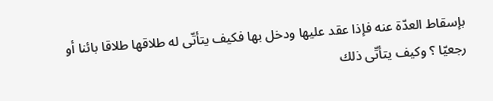بإسقاط العدّة عنه فإذا عقد عليها ودخل بها فكيف يتأتّى له طلاقها طلاقا بائنا أو رجعيّا ؟ وكيف يتأتّى ذلك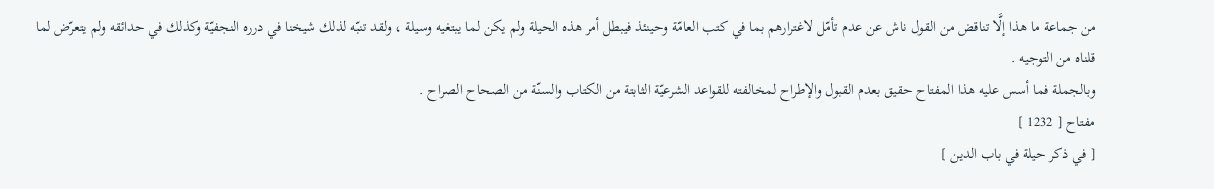من جماعة ما هذا إلَّا تناقض من القول ناش عن عدم تأمّل لاغترارهم بما في كتب العامّة وحينئذ فيبطل أمر هذه الحيلة ولم يكن لما يبتغيه وسيلة ، ولقد تنبّه لذلك شيخنا في درره النجفيّة وكذلك في حدائقه ولم يتعرّض لما قلناه من التوجيه .
وبالجملة فما أسس عليه هذا المفتاح حقيق بعدم القبول والإطراح لمخالفته للقواعد الشرعيّة الثابتة من الكتاب والسنّة من الصحاح الصراح .
مفتاح [ 1232 ]
[ في ذكر حيلة في باب الدين ]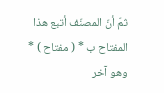ثمّ أنّ المصنّف أتبع هذا المفتاح ب * ( مفتاح ) * وهو آخر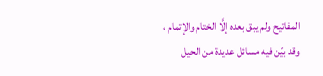المفاتيح ولم يبق بعده إلَّا الختام والإتمام ، وقد بيّن فيه مسائل عديدة من الحيل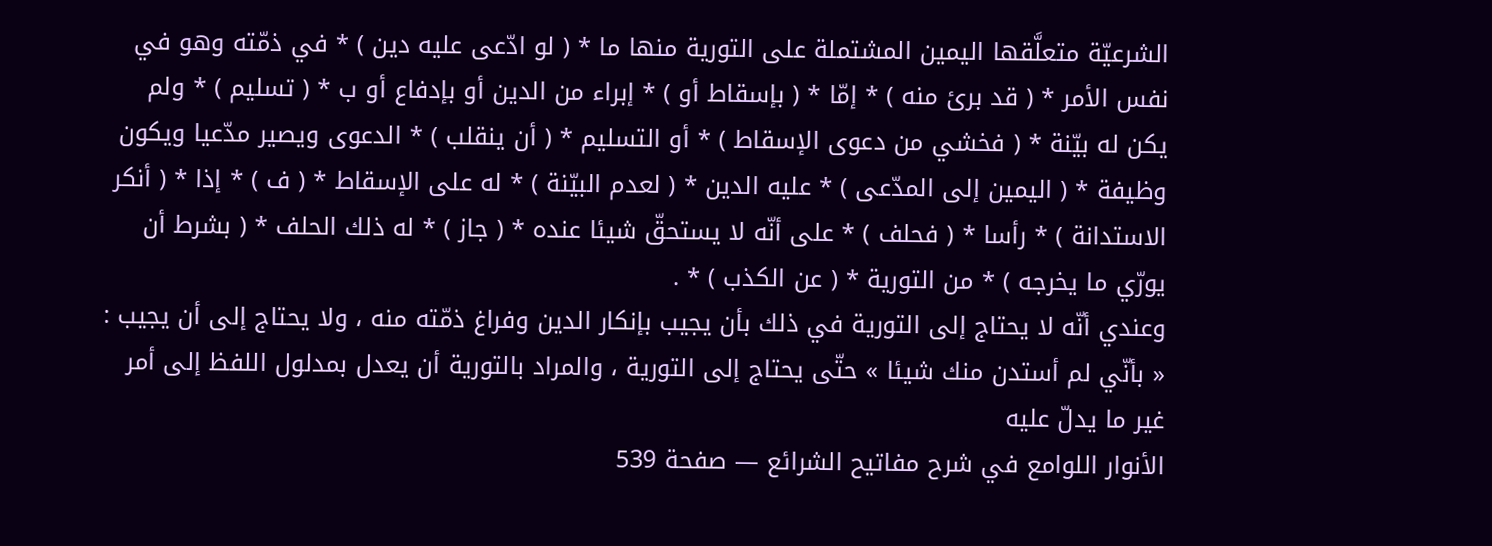الشرعيّة متعلَّقها اليمين المشتملة على التورية منها ما * ( لو ادّعى عليه دين ) * في ذمّته وهو في نفس الأمر * ( قد برئ منه ) * إمّا * ( بإسقاط أو ) * إبراء من الدين أو بإدفاع أو ب * ( تسليم ) * ولم يكن له بيّنة * ( فخشي من دعوى الإسقاط ) * أو التسليم * ( أن ينقلب ) * الدعوى ويصير مدّعيا ويكون وظيفة * ( اليمين إلى المدّعى ) * عليه الدين * ( لعدم البيّنة ) * له على الإسقاط * ( ف ) * إذا * ( أنكر الاستدانة ) * رأسا * ( فحلف ) * على أنّه لا يستحقّ شيئا عنده * ( جاز ) * له ذلك الحلف * ( بشرط أن يورّي ما يخرجه ) * من التورية * ( عن الكذب ) * .
وعندي أنّه لا يحتاج إلى التورية في ذلك بأن يجيب بإنكار الدين وفراغ ذمّته منه ، ولا يحتاج إلى أن يجيب : « بأنّي لم أستدن منك شيئا » حتّى يحتاج إلى التورية ، والمراد بالتورية أن يعدل بمدلول اللفظ إلى أمر غير ما يدلّ عليه
الأنوار اللوامع في شرح مفاتيح الشرائع — صفحة 539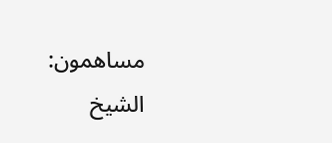مساهمون: الشيخ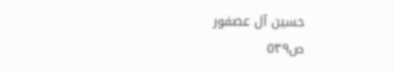حسين آل عصفور
ص٥٣٩